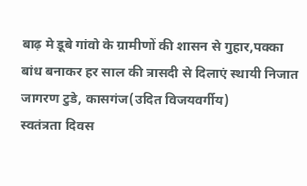बाढ़ मे डूबे गांवो के ग्रामीणों की शासन से गुहार,पक्का बांध बनाकर हर साल की त्रासदी से दिलाएं स्थायी निजात
जागरण टुडे, कासगंज(उदित विजयवर्गीय)
स्वतंत्रता दिवस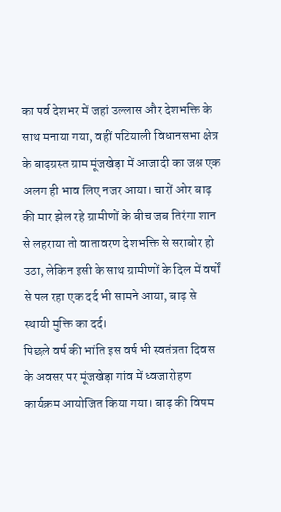का पर्व देशभर में जहां उल्लास और देशभक्ति के साथ मनाया गया, वहीं पटियाली विधानसभा क्षेत्र के बाढ़ग्रस्त ग्राम मूंजखेड़ा में आजादी का जश्न एक अलग ही भाव लिए नजर आया। चारों ओर बाढ़ की मार झेल रहे ग्रामीणों के बीच जब तिरंगा शान से लहराया तो वातावरण देशभक्ति से सराबोर हो उठा, लेकिन इसी के साथ ग्रामीणों के दिल में वर्षों से पल रहा एक दर्द भी सामने आया, बाढ़ से स्थायी मुक्ति का दर्द।
पिछले वर्ष की भांति इस वर्ष भी स्वतंत्रता दिवस के अवसर पर मूंजखेड़ा गांव में ध्वजारोहण कार्यक्रम आयोजित किया गया। बाढ़ की विषम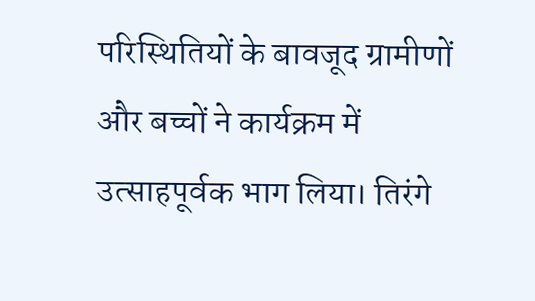परिस्थितियों के बावजूद ग्रामीणों और बच्चों ने कार्यक्रम में उत्साहपूर्वक भाग लिया। तिरंगे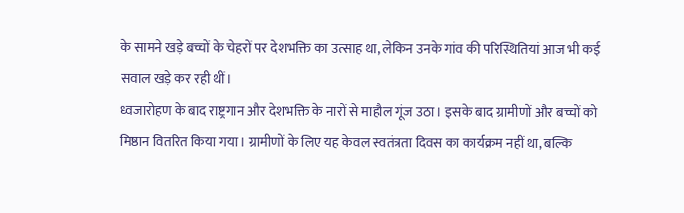के सामने खड़े बच्चों के चेहरों पर देशभक्ति का उत्साह था, लेकिन उनके गांव की परिस्थितियां आज भी कई सवाल खड़े कर रही थीं।
ध्वजारोहण के बाद राष्ट्रगान और देशभक्ति के नारों से माहौल गूंज उठा। इसके बाद ग्रामीणों और बच्चों को मिष्ठान वितरित किया गया। ग्रामीणों के लिए यह केवल स्वतंत्रता दिवस का कार्यक्रम नहीं था, बल्कि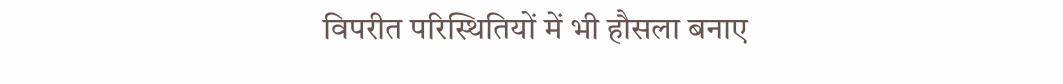विपरीत परिस्थितियों में भी हौसला बनाए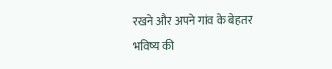रखने और अपने गांव के बेहतर भविष्य की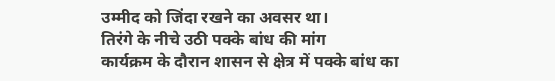उम्मीद को जिंदा रखने का अवसर था।
तिरंगे के नीचे उठी पक्के बांध की मांग
कार्यक्रम के दौरान शासन से क्षेत्र में पक्के बांध का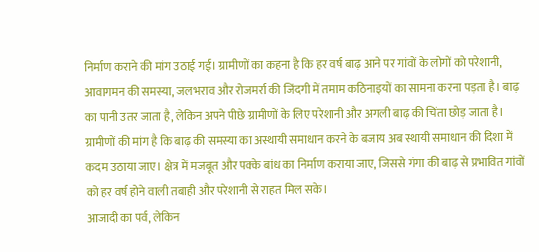निर्माण कराने की मांग उठाई गई। ग्रामीणों का कहना है कि हर वर्ष बाढ़ आने पर गांवों के लोगों को परेशानी, आवागमन की समस्या, जलभराव और रोजमर्रा की जिंदगी में तमाम कठिनाइयों का सामना करना पड़ता है। बाढ़ का पानी उतर जाता है, लेकिन अपने पीछे ग्रामीणों के लिए परेशानी और अगली बाढ़ की चिंता छोड़ जाता है।
ग्रामीणों की मांग है कि बाढ़ की समस्या का अस्थायी समाधान करने के बजाय अब स्थायी समाधान की दिशा में कदम उठाया जाए। क्षेत्र में मजबूत और पक्के बांध का निर्माण कराया जाए, जिससे गंगा की बाढ़ से प्रभावित गांवों को हर वर्ष होने वाली तबाही और परेशानी से राहत मिल सके।
आजादी का पर्व, लेकिन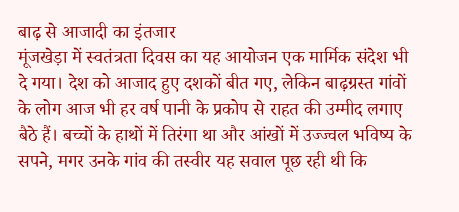बाढ़ से आजादी का इंतजार
मूंजखेड़ा में स्वतंत्रता दिवस का यह आयोजन एक मार्मिक संदेश भी दे गया। देश को आजाद हुए दशकों बीत गए, लेकिन बाढ़ग्रस्त गांवों के लोग आज भी हर वर्ष पानी के प्रकोप से राहत की उम्मीद लगाए बैठे हैं। बच्चों के हाथों में तिरंगा था और आंखों में उज्ज्वल भविष्य के सपने, मगर उनके गांव की तस्वीर यह सवाल पूछ रही थी कि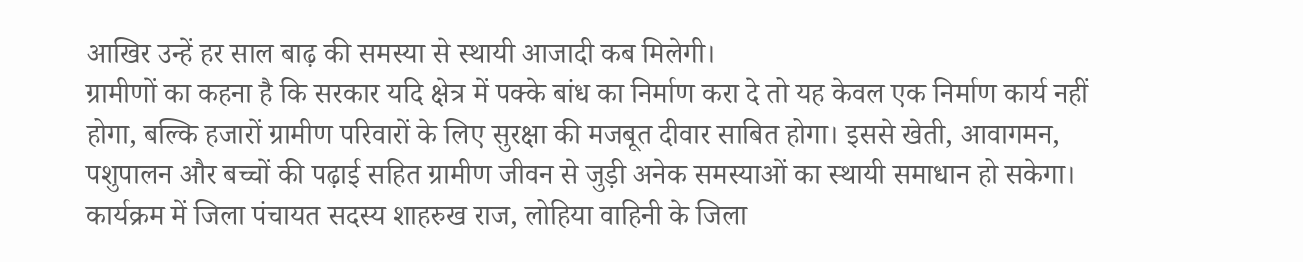आखिर उन्हें हर साल बाढ़ की समस्या से स्थायी आजादी कब मिलेगी।
ग्रामीणों का कहना है कि सरकार यदि क्षेत्र में पक्के बांध का निर्माण करा दे तो यह केवल एक निर्माण कार्य नहीं होगा, बल्कि हजारों ग्रामीण परिवारों के लिए सुरक्षा की मजबूत दीवार साबित होगा। इससे खेती, आवागमन, पशुपालन और बच्चों की पढ़ाई सहित ग्रामीण जीवन से जुड़ी अनेक समस्याओं का स्थायी समाधान हो सकेगा।
कार्यक्रम में जिला पंचायत सदस्य शाहरुख राज, लोहिया वाहिनी के जिला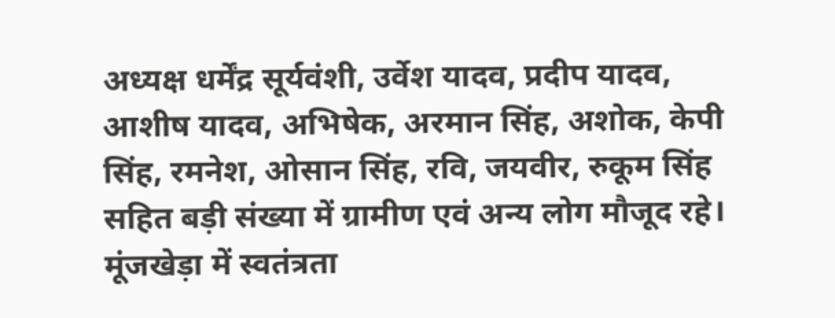अध्यक्ष धर्मेंद्र सूर्यवंशी, उर्वेश यादव, प्रदीप यादव, आशीष यादव, अभिषेक, अरमान सिंह, अशोक, केपी सिंह, रमनेश, ओसान सिंह, रवि, जयवीर, रुकूम सिंह सहित बड़ी संख्या में ग्रामीण एवं अन्य लोग मौजूद रहे।
मूंजखेड़ा में स्वतंत्रता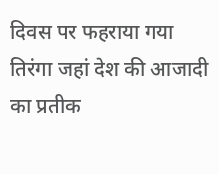दिवस पर फहराया गया तिरंगा जहां देश की आजादी का प्रतीक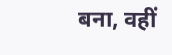बना, वहीं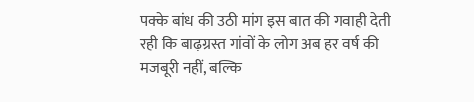पक्के बांध की उठी मांग इस बात की गवाही देती रही कि बाढ़ग्रस्त गांवों के लोग अब हर वर्ष की मजबूरी नहीं, बल्कि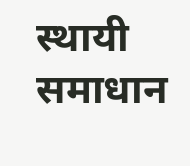स्थायी समाधान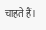चाहते हैं।